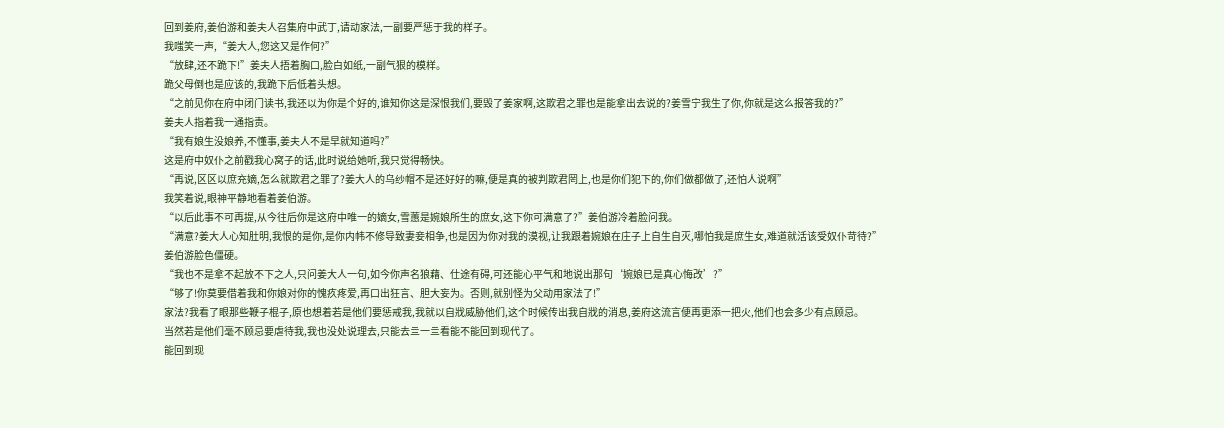回到姜府,姜伯游和姜夫人召集府中武丁,请动家法,一副要严惩于我的样子。
我嗤笑一声,“姜大人,您这又是作何?”
“放肆,还不跪下!”姜夫人捂着胸口,脸白如纸,一副气狠的模样。
跪父母倒也是应该的,我跪下后低着头想。
“之前见你在府中闭门读书,我还以为你是个好的,谁知你这是深恨我们,要毁了姜家啊,这欺君之罪也是能拿出去说的?姜雪宁我生了你,你就是这么报答我的?”
姜夫人指着我一通指责。
“我有娘生没娘养,不懂事,姜夫人不是早就知道吗?”
这是府中奴仆之前戳我心窝子的话,此时说给她听,我只觉得畅快。
“再说,区区以庶充嫡,怎么就欺君之罪了?姜大人的乌纱帽不是还好好的嘛,便是真的被判欺君罔上,也是你们犯下的,你们做都做了,还怕人说啊”
我笑着说,眼神平静地看着姜伯游。
“以后此事不可再提,从今往后你是这府中唯一的嫡女,雪蕙是婉娘所生的庶女,这下你可满意了?”姜伯游冷着脸问我。
“满意?姜大人心知肚明,我恨的是你,是你内帏不修导致妻妾相争,也是因为你对我的漠视,让我跟着婉娘在庄子上自生自灭,哪怕我是庶生女,难道就活该受奴仆苛待?”
姜伯游脸色僵硬。
“我也不是拿不起放不下之人,只问姜大人一句,如今你声名狼藉、仕途有碍,可还能心平气和地说出那句‘婉娘已是真心悔改’?”
“够了!你莫要借着我和你娘对你的愧疚疼爱,再口出狂言、胆大妄为。否则,就别怪为父动用家法了!”
家法?我看了眼那些鞭子棍子,原也想着若是他们要惩戒我,我就以自戕威胁他们,这个时候传出我自戕的消息,姜府这流言便再更添一把火,他们也会多少有点顾忌。
当然若是他们毫不顾忌要虐待我,我也没处说理去,只能去亖一亖看能不能回到现代了。
能回到现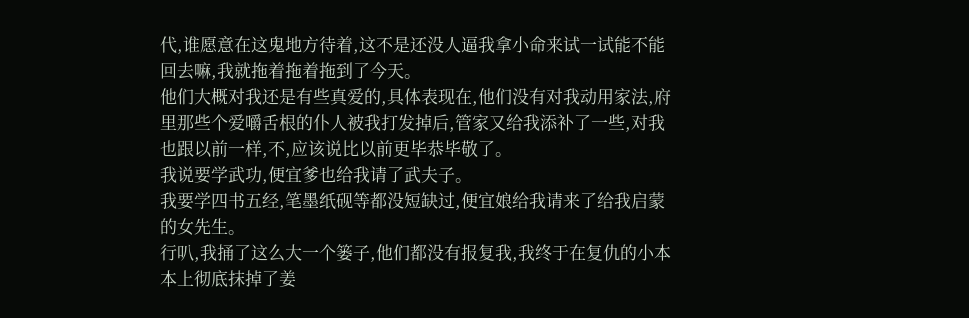代,谁愿意在这鬼地方待着,这不是还没人逼我拿小命来试一试能不能回去嘛,我就拖着拖着拖到了今天。
他们大概对我还是有些真爱的,具体表现在,他们没有对我动用家法,府里那些个爱嚼舌根的仆人被我打发掉后,管家又给我添补了一些,对我也跟以前一样,不,应该说比以前更毕恭毕敬了。
我说要学武功,便宜爹也给我请了武夫子。
我要学四书五经,笔墨纸砚等都没短缺过,便宜娘给我请来了给我启蒙的女先生。
行叭,我捅了这么大一个篓子,他们都没有报复我,我终于在复仇的小本本上彻底抹掉了姜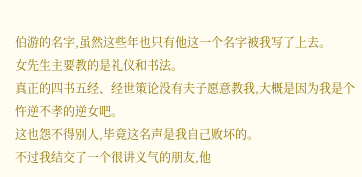伯游的名字,虽然这些年也只有他这一个名字被我写了上去。
女先生主要教的是礼仪和书法。
真正的四书五经、经世策论没有夫子愿意教我,大概是因为我是个忤逆不孝的逆女吧。
这也怨不得别人,毕竟这名声是我自己败坏的。
不过我结交了一个很讲义气的朋友,他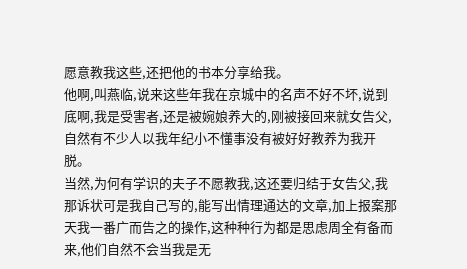愿意教我这些,还把他的书本分享给我。
他啊,叫燕临,说来这些年我在京城中的名声不好不坏,说到底啊,我是受害者,还是被婉娘养大的,刚被接回来就女告父,自然有不少人以我年纪小不懂事没有被好好教养为我开脱。
当然,为何有学识的夫子不愿教我,这还要归结于女告父,我那诉状可是我自己写的,能写出情理通达的文章,加上报案那天我一番广而告之的操作,这种种行为都是思虑周全有备而来,他们自然不会当我是无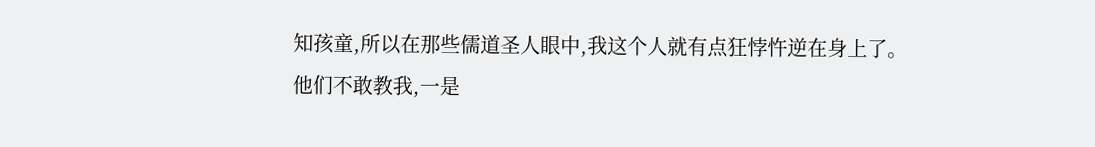知孩童,所以在那些儒道圣人眼中,我这个人就有点狂悖忤逆在身上了。
他们不敢教我,一是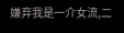嫌弃我是一介女流,二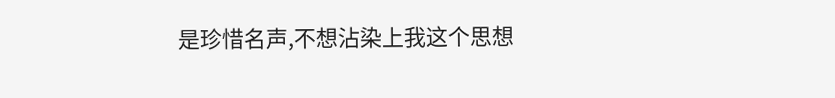是珍惜名声,不想沾染上我这个思想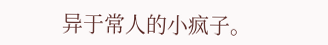异于常人的小疯子。